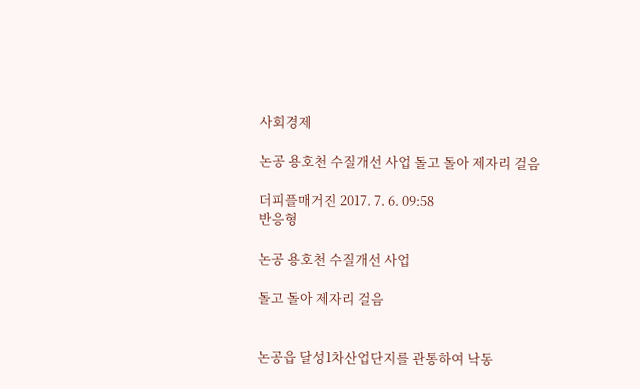사회경제

논공 용호천 수질개선 사업 돌고 돌아 제자리 걸음

더피플매거진 2017. 7. 6. 09:58
반응형

논공 용호천 수질개선 사업

돌고 돌아 제자리 걸음


논공읍 달성1차산업단지를 관통하여 낙동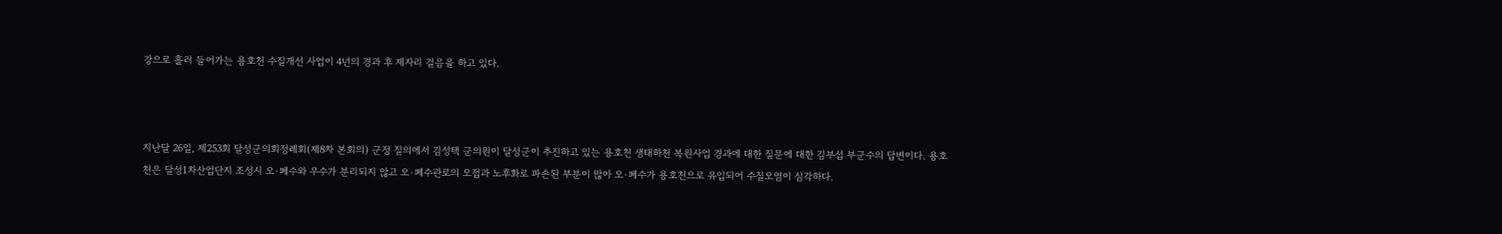강으로 흘러 들어가는 용호천 수질개선 사업이 4년의 경과 후 제자리 걸음을 하고 있다.



지난달 26일, 제253회 달성군의회정례회(제8차 본회의) 군정 질의에서 김성택 군의원이 달성군이 추진하고 있는 용호천 생태하천 복원사업 경과에 대한 질문에 대한 김부섭 부군수의 답변이다. 용호천은 달성1차산업단지 조성시 오·폐수와 우수가 분리되지 않고 오·폐수관로의 오접과 노후화로 파손된 부분이 많아 오·폐수가 용호천으로 유입되어 수질오염이 심각하다.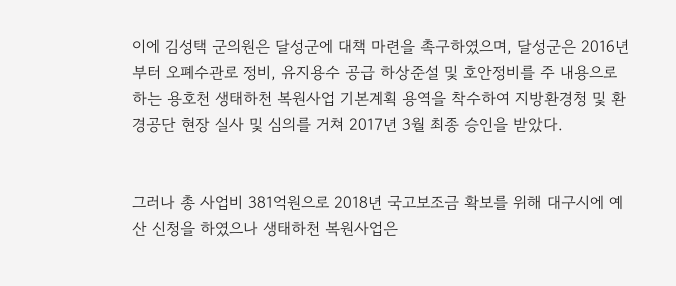이에 김성택 군의원은 달성군에 대책 마련을 촉구하였으며, 달성군은 2016년부터 오폐수관로 정비, 유지용수 공급 하상준설 및 호안정비를 주 내용으로 하는 용호천 생태하천 복원사업 기본계획 용역을 착수하여 지방환경청 및 환경공단 현장 실사 및 심의를 거쳐 2017년 3월 최종 승인을 받았다.


그러나 총 사업비 381억원으로 2018년 국고보조금 확보를 위해 대구시에 예산 신청을 하였으나 생태하천 복원사업은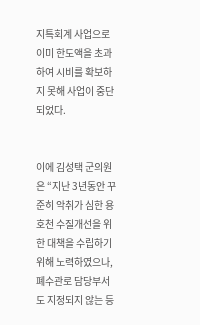지특회계 사업으로 이미 한도액을 초과하여 시비를 확보하지 못해 사업이 중단되었다.


이에 김성택 군의원은 “지난 3년동안 꾸준히 악취가 심한 용호천 수질개선을 위한 대책을 수립하기 위해 노력하였으나, 폐수관로 담당부서도 지정되지 않는 등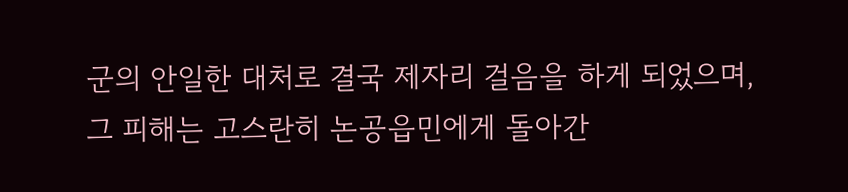군의 안일한 대처로 결국 제자리 걸음을 하게 되었으며, 그 피해는 고스란히 논공읍민에게 돌아간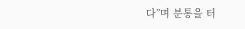다”며 분통을 터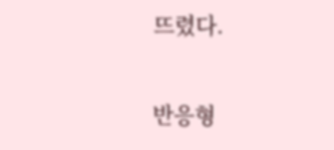뜨렸다.

반응형